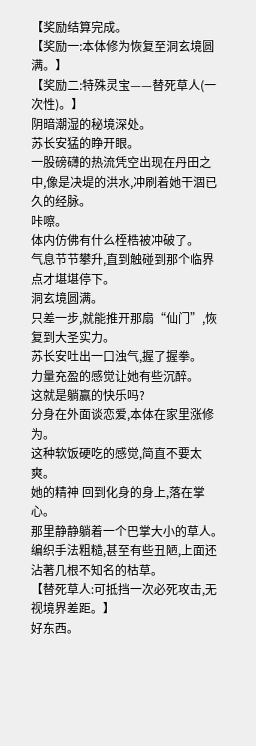【奖励结算完成。
【奖励一:本体修为恢复至洞玄境圆满。】
【奖励二:特殊灵宝——替死草人(一次性)。】
阴暗潮湿的秘境深处。
苏长安猛的睁开眼。
一股磅礴的热流凭空出现在丹田之中,像是决堤的洪水,冲刷着她干涸已久的经脉。
咔嚓。
体内仿佛有什么桎梏被冲破了。
气息节节攀升,直到触碰到那个临界点才堪堪停下。
洞玄境圆满。
只差一步,就能推开那扇“仙门”,恢复到大圣实力。
苏长安吐出一口浊气,握了握拳。
力量充盈的感觉让她有些沉醉。
这就是躺赢的快乐吗?
分身在外面谈恋爱,本体在家里涨修为。
这种软饭硬吃的感觉,简直不要太爽。
她的精神 回到化身的身上,落在掌心。
那里静静躺着一个巴掌大小的草人。
编织手法粗糙,甚至有些丑陋,上面还沾著几根不知名的枯草。
【替死草人:可抵挡一次必死攻击,无视境界差距。】
好东西。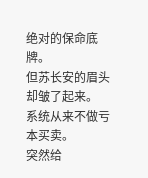绝对的保命底牌。
但苏长安的眉头却皱了起来。
系统从来不做亏本买卖。
突然给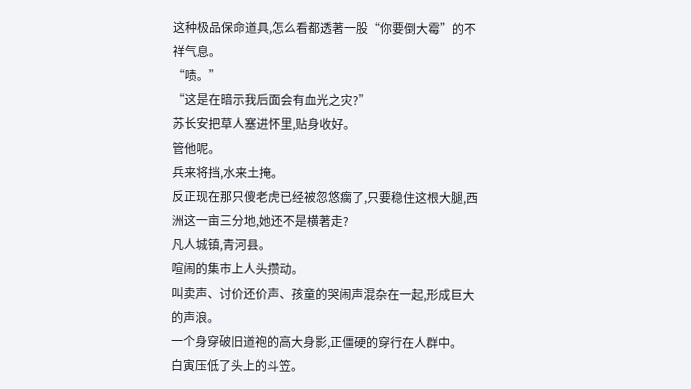这种极品保命道具,怎么看都透著一股“你要倒大霉”的不祥气息。
“啧。”
“这是在暗示我后面会有血光之灾?”
苏长安把草人塞进怀里,贴身收好。
管他呢。
兵来将挡,水来土掩。
反正现在那只傻老虎已经被忽悠瘸了,只要稳住这根大腿,西洲这一亩三分地,她还不是横著走?
凡人城镇,青河县。
喧闹的集市上人头攒动。
叫卖声、讨价还价声、孩童的哭闹声混杂在一起,形成巨大的声浪。
一个身穿破旧道袍的高大身影,正僵硬的穿行在人群中。
白寅压低了头上的斗笠。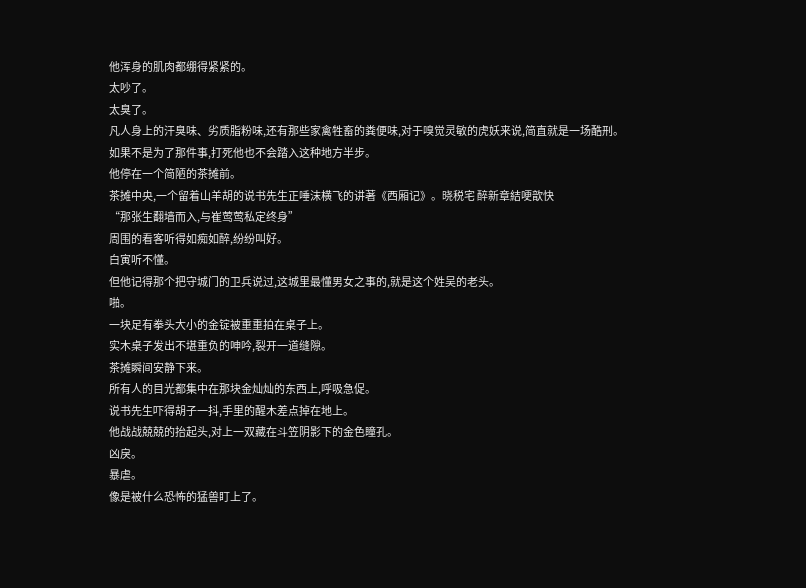他浑身的肌肉都绷得紧紧的。
太吵了。
太臭了。
凡人身上的汗臭味、劣质脂粉味,还有那些家禽牲畜的粪便味,对于嗅觉灵敏的虎妖来说,简直就是一场酷刑。
如果不是为了那件事,打死他也不会踏入这种地方半步。
他停在一个简陋的茶摊前。
茶摊中央,一个留着山羊胡的说书先生正唾沫横飞的讲著《西厢记》。晓税宅 醉新章結哽歆快
“那张生翻墙而入,与崔莺莺私定终身”
周围的看客听得如痴如醉,纷纷叫好。
白寅听不懂。
但他记得那个把守城门的卫兵说过,这城里最懂男女之事的,就是这个姓吴的老头。
啪。
一块足有拳头大小的金锭被重重拍在桌子上。
实木桌子发出不堪重负的呻吟,裂开一道缝隙。
茶摊瞬间安静下来。
所有人的目光都集中在那块金灿灿的东西上,呼吸急促。
说书先生吓得胡子一抖,手里的醒木差点掉在地上。
他战战兢兢的抬起头,对上一双藏在斗笠阴影下的金色瞳孔。
凶戾。
暴虐。
像是被什么恐怖的猛兽盯上了。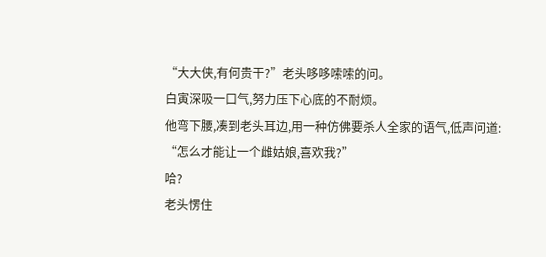“大大侠,有何贵干?”老头哆哆嗦嗦的问。
白寅深吸一口气,努力压下心底的不耐烦。
他弯下腰,凑到老头耳边,用一种仿佛要杀人全家的语气,低声问道:
“怎么才能让一个雌姑娘,喜欢我?”
哈?
老头愣住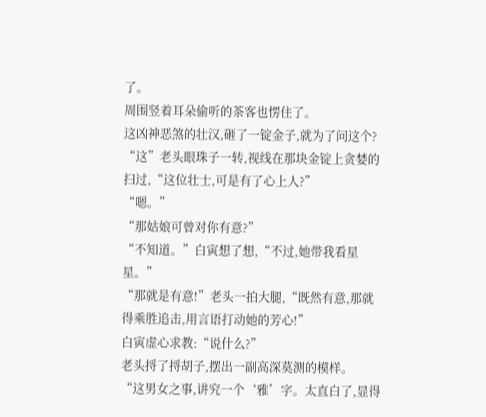了。
周围竖着耳朵偷听的茶客也愣住了。
这凶神恶煞的壮汉,砸了一锭金子,就为了问这个?
“这”老头眼珠子一转,视线在那块金锭上贪婪的扫过,“这位壮士,可是有了心上人?”
“嗯。”
“那姑娘可曾对你有意?”
“不知道。”白寅想了想,“不过,她带我看星星。”
“那就是有意!”老头一拍大腿,“既然有意,那就得乘胜追击,用言语打动她的芳心!”
白寅虚心求教:“说什么?”
老头捋了捋胡子,摆出一副高深莫测的模样。
“这男女之事,讲究一个‘雅’字。太直白了,显得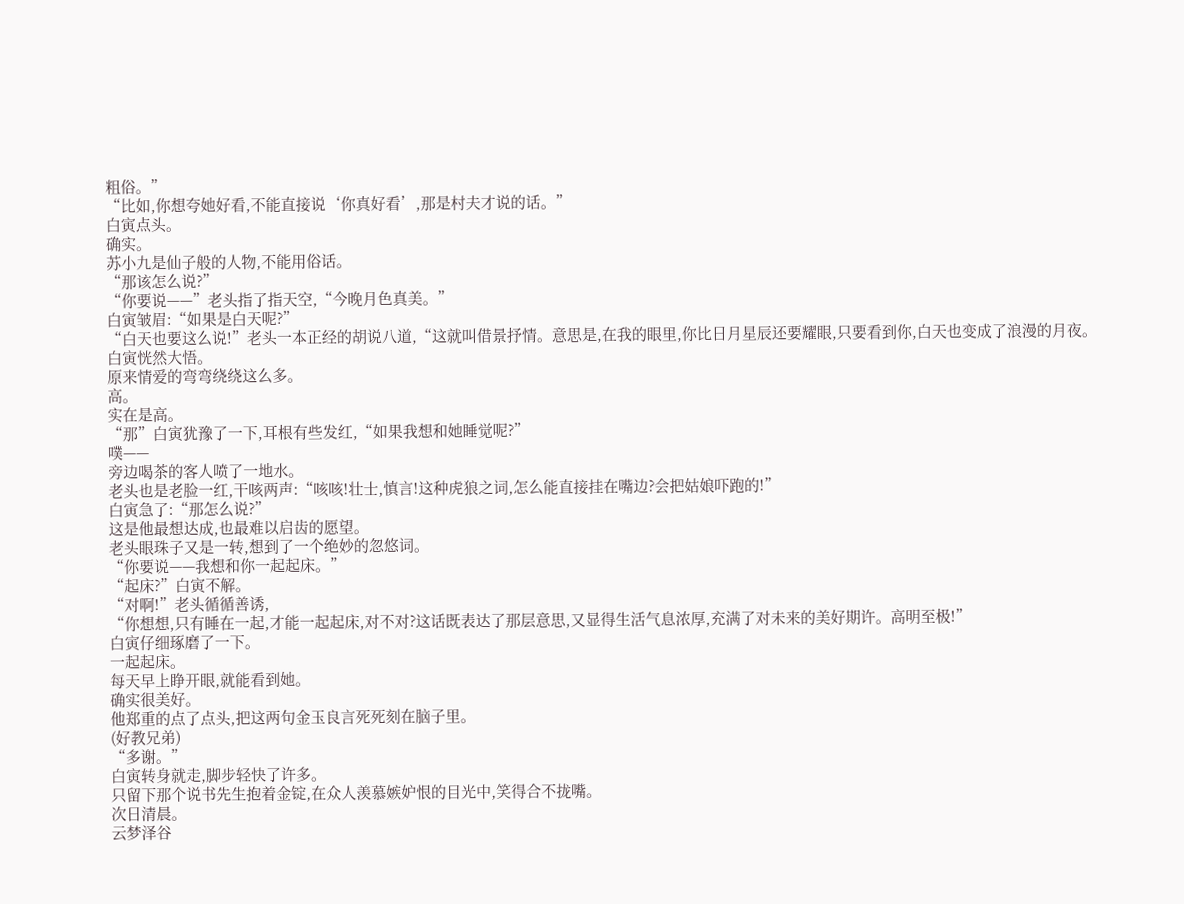粗俗。”
“比如,你想夸她好看,不能直接说‘你真好看’,那是村夫才说的话。”
白寅点头。
确实。
苏小九是仙子般的人物,不能用俗话。
“那该怎么说?”
“你要说——”老头指了指天空,“今晚月色真美。”
白寅皱眉:“如果是白天呢?”
“白天也要这么说!”老头一本正经的胡说八道,“这就叫借景抒情。意思是,在我的眼里,你比日月星辰还要耀眼,只要看到你,白天也变成了浪漫的月夜。
白寅恍然大悟。
原来情爱的弯弯绕绕这么多。
高。
实在是高。
“那”白寅犹豫了一下,耳根有些发红,“如果我想和她睡觉呢?”
噗——
旁边喝茶的客人喷了一地水。
老头也是老脸一红,干咳两声:“咳咳!壮士,慎言!这种虎狼之词,怎么能直接挂在嘴边?会把姑娘吓跑的!”
白寅急了:“那怎么说?”
这是他最想达成,也最难以启齿的愿望。
老头眼珠子又是一转,想到了一个绝妙的忽悠词。
“你要说——我想和你一起起床。”
“起床?”白寅不解。
“对啊!”老头循循善诱,
“你想想,只有睡在一起,才能一起起床,对不对?这话既表达了那层意思,又显得生活气息浓厚,充满了对未来的美好期许。高明至极!”
白寅仔细琢磨了一下。
一起起床。
每天早上睁开眼,就能看到她。
确实很美好。
他郑重的点了点头,把这两句金玉良言死死刻在脑子里。
(好教兄弟)
“多谢。”
白寅转身就走,脚步轻快了许多。
只留下那个说书先生抱着金锭,在众人羡慕嫉妒恨的目光中,笑得合不拢嘴。
次日清晨。
云梦泽谷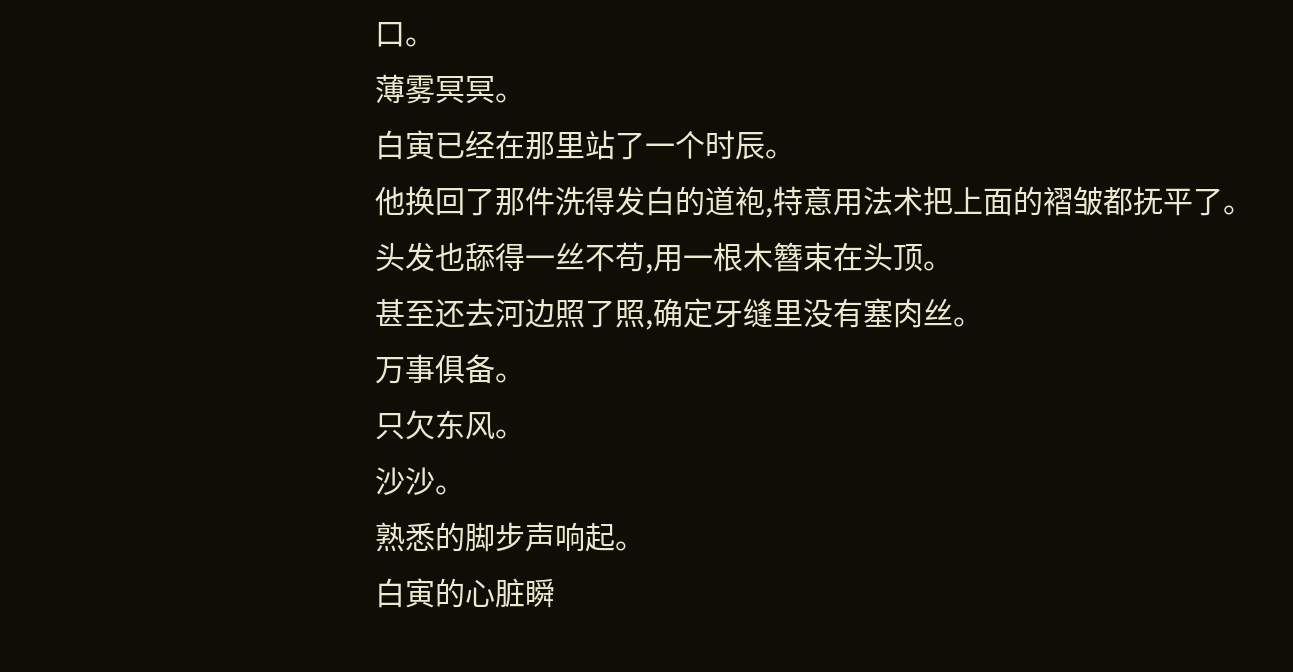口。
薄雾冥冥。
白寅已经在那里站了一个时辰。
他换回了那件洗得发白的道袍,特意用法术把上面的褶皱都抚平了。
头发也舔得一丝不苟,用一根木簪束在头顶。
甚至还去河边照了照,确定牙缝里没有塞肉丝。
万事俱备。
只欠东风。
沙沙。
熟悉的脚步声响起。
白寅的心脏瞬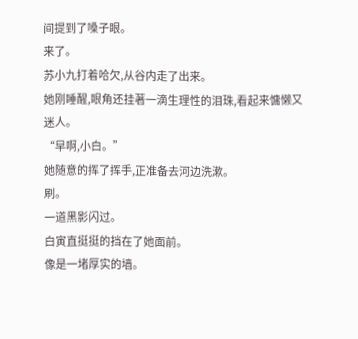间提到了嗓子眼。
来了。
苏小九打着哈欠,从谷内走了出来。
她刚睡醒,眼角还挂著一滴生理性的泪珠,看起来慵懒又迷人。
“早啊,小白。”
她随意的挥了挥手,正准备去河边洗漱。
刷。
一道黑影闪过。
白寅直挺挺的挡在了她面前。
像是一堵厚实的墙。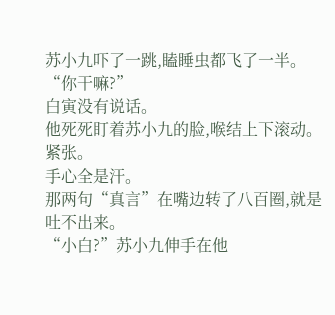苏小九吓了一跳,瞌睡虫都飞了一半。
“你干嘛?”
白寅没有说话。
他死死盯着苏小九的脸,喉结上下滚动。
紧张。
手心全是汗。
那两句“真言”在嘴边转了八百圈,就是吐不出来。
“小白?”苏小九伸手在他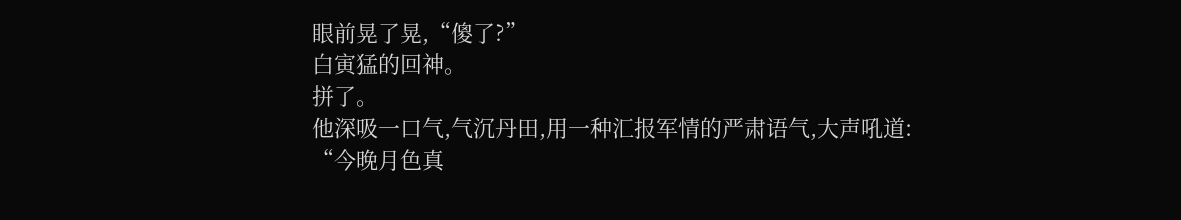眼前晃了晃,“傻了?”
白寅猛的回神。
拼了。
他深吸一口气,气沉丹田,用一种汇报军情的严肃语气,大声吼道:
“今晚月色真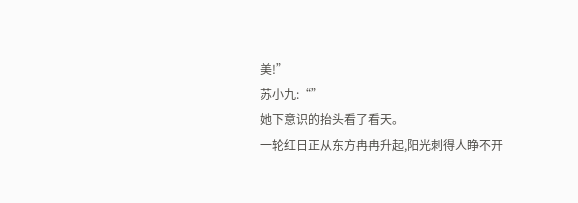美!”
苏小九:“”
她下意识的抬头看了看天。
一轮红日正从东方冉冉升起,阳光刺得人睁不开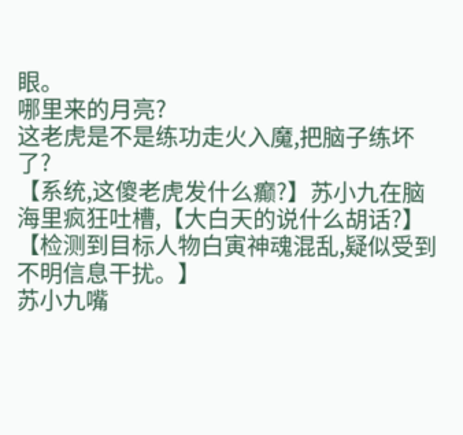眼。
哪里来的月亮?
这老虎是不是练功走火入魔,把脑子练坏了?
【系统,这傻老虎发什么癫?】苏小九在脑海里疯狂吐槽,【大白天的说什么胡话?】
【检测到目标人物白寅神魂混乱,疑似受到不明信息干扰。】
苏小九嘴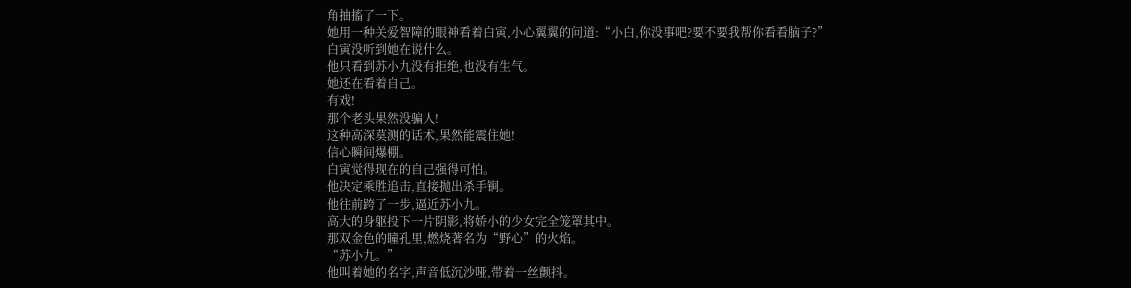角抽搐了一下。
她用一种关爱智障的眼神看着白寅,小心翼翼的问道:“小白,你没事吧?要不要我帮你看看脑子?”
白寅没听到她在说什么。
他只看到苏小九没有拒绝,也没有生气。
她还在看着自己。
有戏!
那个老头果然没骗人!
这种高深莫测的话术,果然能震住她!
信心瞬间爆棚。
白寅觉得现在的自己强得可怕。
他决定乘胜追击,直接抛出杀手锏。
他往前跨了一步,逼近苏小九。
高大的身躯投下一片阴影,将娇小的少女完全笼罩其中。
那双金色的瞳孔里,燃烧著名为“野心”的火焰。
“苏小九。”
他叫着她的名字,声音低沉沙哑,带着一丝颤抖。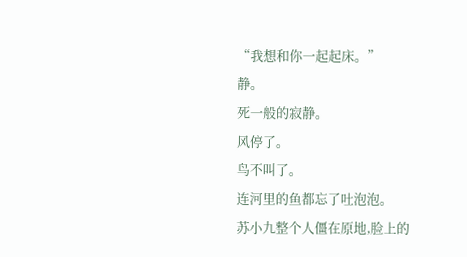“我想和你一起起床。”
静。
死一般的寂静。
风停了。
鸟不叫了。
连河里的鱼都忘了吐泡泡。
苏小九整个人僵在原地,脸上的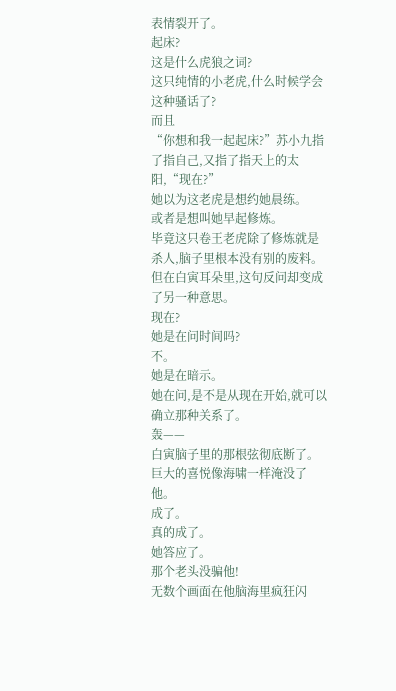表情裂开了。
起床?
这是什么虎狼之词?
这只纯情的小老虎,什么时候学会这种骚话了?
而且
“你想和我一起起床?”苏小九指了指自己,又指了指天上的太阳,“现在?”
她以为这老虎是想约她晨练。
或者是想叫她早起修炼。
毕竟这只卷王老虎除了修炼就是杀人,脑子里根本没有别的废料。
但在白寅耳朵里,这句反问却变成了另一种意思。
现在?
她是在问时间吗?
不。
她是在暗示。
她在问,是不是从现在开始,就可以确立那种关系了。
轰——
白寅脑子里的那根弦彻底断了。
巨大的喜悦像海啸一样淹没了他。
成了。
真的成了。
她答应了。
那个老头没骗他!
无数个画面在他脑海里疯狂闪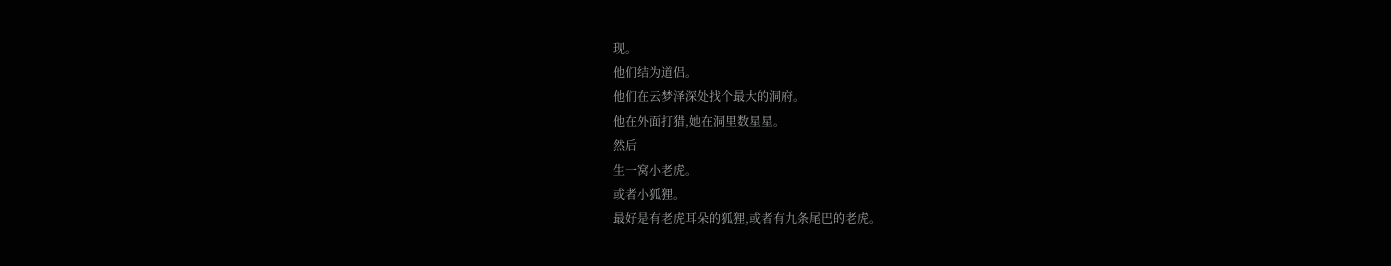现。
他们结为道侣。
他们在云梦泽深处找个最大的洞府。
他在外面打猎,她在洞里数星星。
然后
生一窝小老虎。
或者小狐狸。
最好是有老虎耳朵的狐狸,或者有九条尾巴的老虎。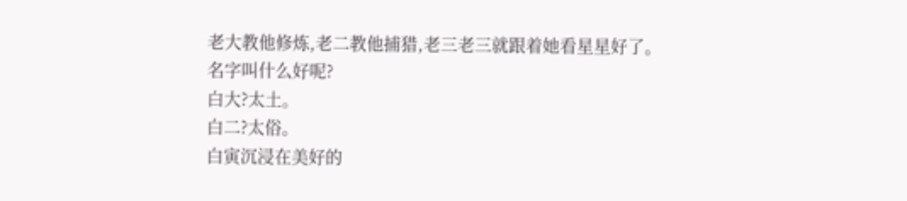老大教他修炼,老二教他捕猎,老三老三就跟着她看星星好了。
名字叫什么好呢?
白大?太土。
白二?太俗。
白寅沉浸在美好的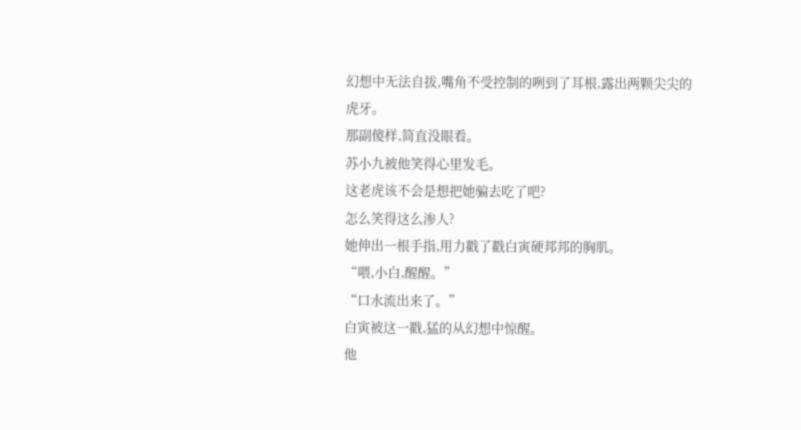幻想中无法自拔,嘴角不受控制的咧到了耳根,露出两颗尖尖的虎牙。
那副傻样,简直没眼看。
苏小九被他笑得心里发毛。
这老虎该不会是想把她骗去吃了吧?
怎么笑得这么渗人?
她伸出一根手指,用力戳了戳白寅硬邦邦的胸肌。
“喂,小白,醒醒。”
“口水流出来了。”
白寅被这一戳,猛的从幻想中惊醒。
他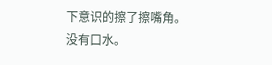下意识的擦了擦嘴角。
没有口水。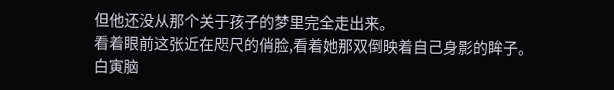但他还没从那个关于孩子的梦里完全走出来。
看着眼前这张近在咫尺的俏脸,看着她那双倒映着自己身影的眸子。
白寅脑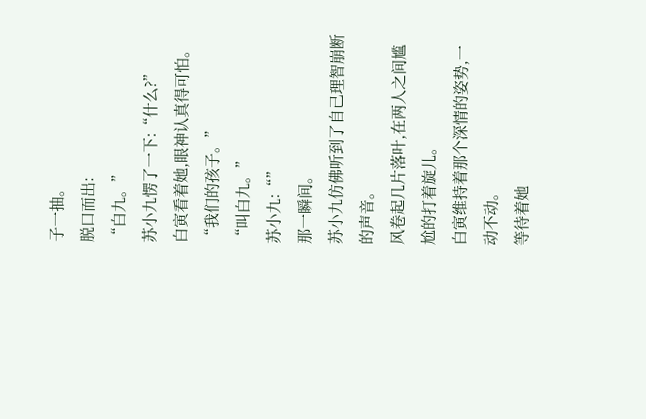子一抽。
脱口而出:
“白九。”
苏小九愣了一下:“什么?”
白寅看着她,眼神认真得可怕。
“我们的孩子。”
“叫白九。”
苏小九:“”
那一瞬间。
苏小九仿佛听到了自己理智崩断的声音。
风卷起几片落叶,在两人之间尴尬的打着旋儿。
白寅维持着那个深情的姿势,一动不动。
等待着她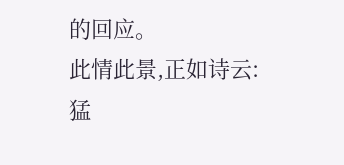的回应。
此情此景,正如诗云:
猛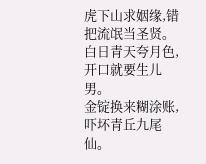虎下山求姻缘,错把流氓当圣贤。
白日青天夸月色,开口就要生儿男。
金锭换来糊涂账,吓坏青丘九尾仙。